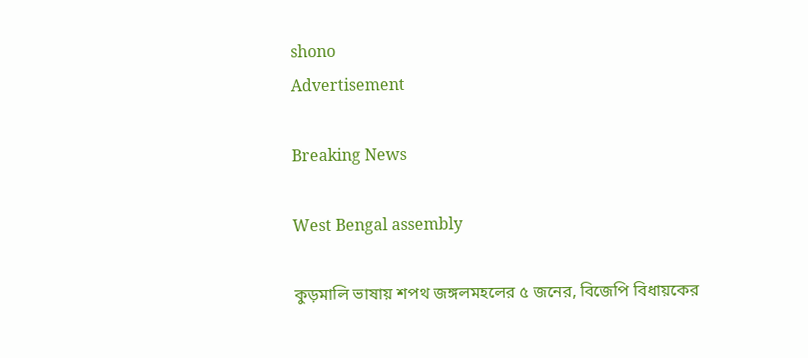shono
Advertisement

Breaking News

West Bengal assembly

কুড়মালি ভাষায় শপথ জঙ্গলমহলের ৫ জনের, বিজেপি বিধায়কের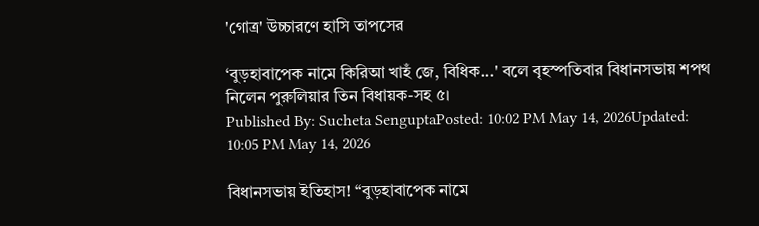'গোত্র' উচ্চারণে হাসি তাপসের

‘বুড়হাবাপেক নামে কিরিআ খাহঁ জে, বিধিক...' বলে বৃহস্পতিবার বিধানসভায় শপথ নিলেন পুরুলিয়ার তিন বিধায়ক-সহ ৫।
Published By: Sucheta SenguptaPosted: 10:02 PM May 14, 2026Updated: 10:05 PM May 14, 2026

বিধানসভায় ইতিহাস! ‘‘বুড়হাবাপেক নামে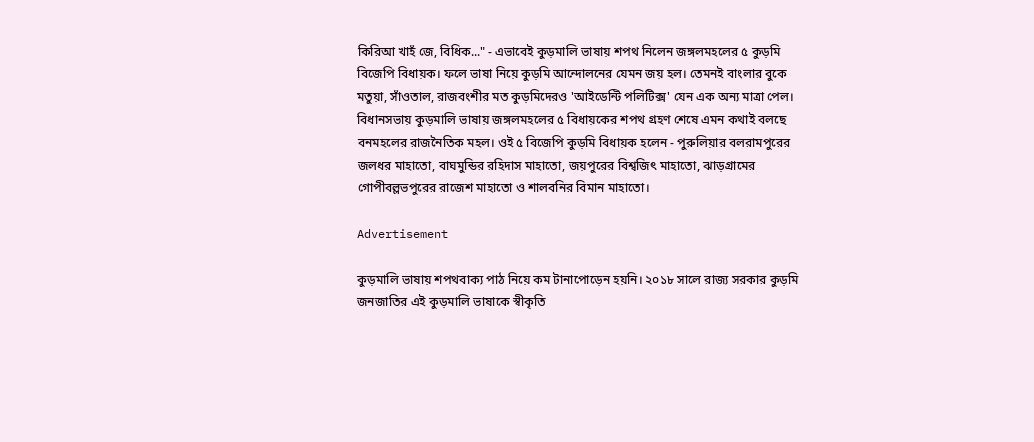কিরিআ খাহঁ জে, বিধিক..." - এভাবেই কুড়মালি ভাষায় শপথ নিলেন জঙ্গলমহলের ৫ কুড়মি বিজেপি বিধায়ক। ফলে ভাষা নিয়ে কুড়মি আন্দোলনের যেমন জয় হল। তেমনই বাংলার বুকে মতুয়া, সাঁওতাল, রাজবংশীর মত কুড়মিদেরও 'আইডেন্টি পলিটিক্স' যেন এক অন্য মাত্রা পেল। বিধানসভায় কুড়মালি ভাষায় জঙ্গলমহলের ৫ বিধায়কের শপথ গ্রহণ শেষে এমন কথাই বলছে বনমহলের রাজনৈতিক মহল। ওই ৫ বিজেপি কুড়মি বিধায়ক হলেন - পুরুলিয়ার বলরামপুরের জলধর মাহাতো, বাঘমুন্ডির রহিদাস মাহাতো, জয়পুরের বিশ্বজিৎ মাহাতো, ঝাড়গ্রামের গোপীবল্লভপুরের রাজেশ মাহাতো ও শালবনির বিমান মাহাতো।

Advertisement

কুড়মালি ভাষায় শপথবাক্য পাঠ নিয়ে কম টানাপোড়েন হয়নি। ২০১৮ সালে রাজ্য সরকার কুড়মি জনজাতির এই কুড়মালি ভাষাকে স্বীকৃতি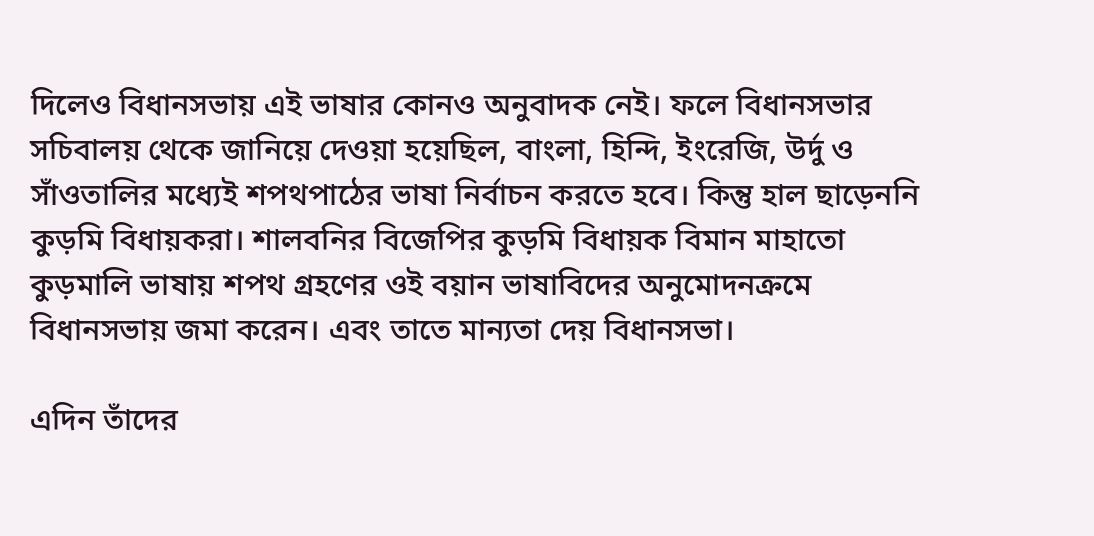দিলেও বিধানসভায় এই ভাষার কোনও অনুবাদক নেই। ফলে বিধানসভার সচিবালয় থেকে জানিয়ে দেওয়া হয়েছিল, বাংলা, হিন্দি, ইংরেজি, উর্দু ও সাঁওতালির মধ্যেই শপথপাঠের ভাষা নির্বাচন করতে হবে। কিন্তু হাল ছাড়েননি কুড়মি বিধায়করা। শালবনির বিজেপির কুড়মি বিধায়ক বিমান মাহাতো কুড়মালি ভাষায় শপথ গ্রহণের ওই বয়ান ভাষাবিদের অনুমোদনক্রমে বিধানসভায় জমা করেন। এবং তাতে মান্যতা দেয় বিধানসভা।

এদিন তাঁদের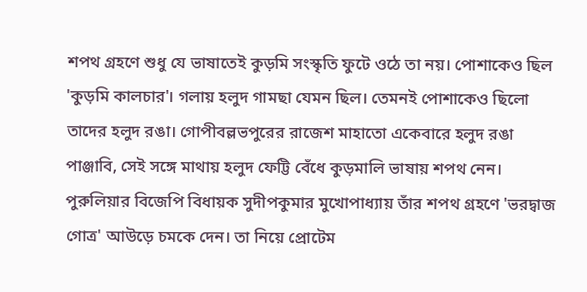শপথ গ্রহণে শুধু যে ভাষাতেই কুড়মি সংস্কৃতি ফুটে ওঠে তা নয়। পোশাকেও ছিল 'কুড়মি কালচার'। গলায় হলুদ গামছা যেমন ছিল। তেমনই পোশাকেও ছিলো তাদের হলুদ রঙা। গোপীবল্লভপুরের রাজেশ মাহাতো একেবারে হলুদ রঙা পাঞ্জাবি, সেই সঙ্গে মাথায় হলুদ ফেট্টি বেঁধে কুড়মালি ভাষায় শপথ নেন। পুরুলিয়ার বিজেপি বিধায়ক সুদীপকুমার মুখোপাধ্যায় তাঁর শপথ গ্রহণে 'ভরদ্বাজ গোত্র' আউড়ে চমকে দেন। তা নিয়ে প্রোটেম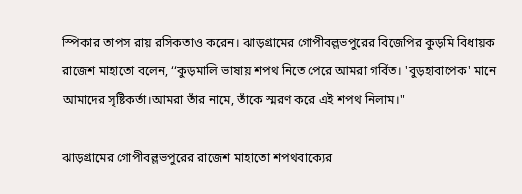স্পিকার তাপস রায় রসিকতাও করেন। ঝাড়গ্রামের গোপীবল্লভপুরের বিজেপির কুড়মি বিধায়ক রাজেশ মাহাতো বলেন, ‘‘কুড়মালি ভাষায় শপথ নিতে পেরে আমরা গর্বিত। 'বুড়হাবাপেক' মানে আমাদের সৃষ্টিকর্তা।আমরা তাঁর নামে, তাঁকে স্মরণ করে এই শপথ নিলাম।"

ঝাড়গ্রামের গোপীবল্লভপুরের রাজেশ মাহাতো শপথবাক্যের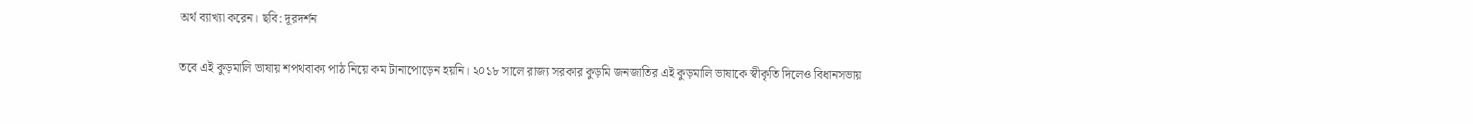অর্থ ব্যাখ্যা করেন। ছবি: দূরদর্শন

তবে এই কুড়মালি ভাষায় শপথবাক্য পাঠ নিয়ে কম টানাপোড়েন হয়নি। ২০১৮ সালে রাজ্য সরকার কুড়মি জনজাতির এই কুড়মালি ভাষাকে স্বীকৃতি দিলেও বিধানসভায়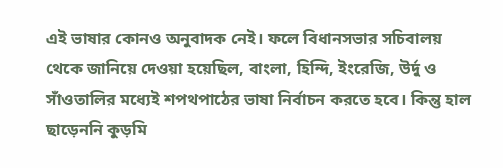এই ভাষার কোনও অনুবাদক নেই। ফলে বিধানসভার সচিবালয় থেকে জানিয়ে দেওয়া হয়েছিল, বাংলা, হিন্দি, ইংরেজি, উর্দু ও সাঁওতালির মধ্যেই শপথপাঠের ভাষা নির্বাচন করতে হবে। কিন্তু হাল ছাড়েননি কুড়মি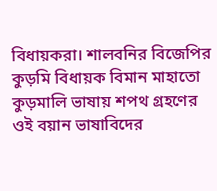বিধায়করা। শালবনির বিজেপির কুড়মি বিধায়ক বিমান মাহাতো কুড়মালি ভাষায় শপথ গ্রহণের ওই বয়ান ভাষাবিদের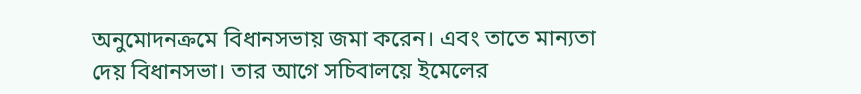অনুমোদনক্রমে বিধানসভায় জমা করেন। এবং তাতে মান্যতা দেয় বিধানসভা। তার আগে সচিবালয়ে ইমেলের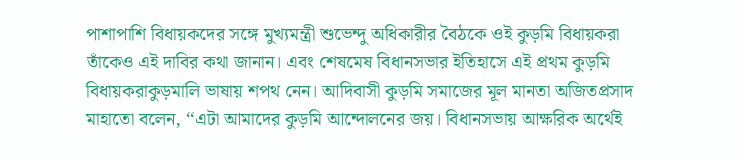পাশাপাশি বিধায়কদের সঙ্গে মুখ্যমন্ত্রী শুভেন্দু অধিকারীর বৈঠকে ওই কুড়মি বিধায়করা তাঁকেও এই দাবির কথা জানান। এবং শেষমেষ বিধানসভার ইতিহাসে এই প্রথম কুড়মি বিধায়করাকুড়মালি ভাষায় শপথ নেন। আদিবাসী কুড়মি সমাজের মূল মানতা অজিতপ্রসাদ মাহাতো বলেন, ‘‘এটা আমাদের কুড়মি আন্দোলনের জয়। বিধানসভায় আক্ষরিক অর্থেই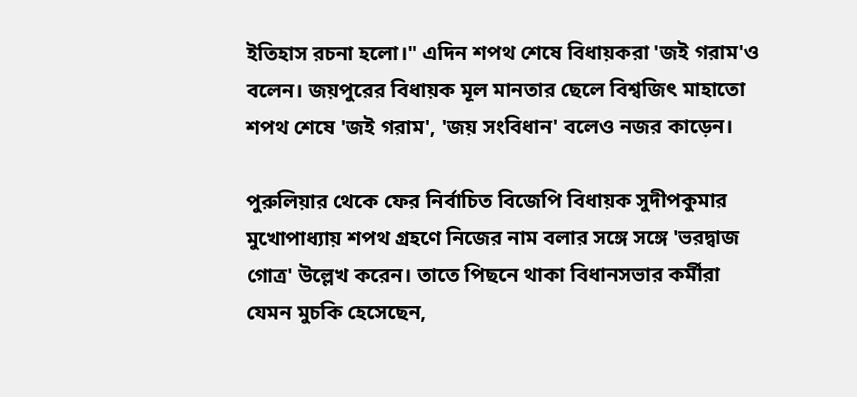ইতিহাস রচনা হলো।" এদিন শপথ শেষে বিধায়করা 'জই গরাম'ও বলেন। জয়পুরের বিধায়ক মূল মানতার ছেলে বিশ্বজিৎ মাহাতো শপথ শেষে 'জই গরাম', 'জয় সংবিধান' বলেও নজর কাড়েন।

পুরুলিয়ার থেকে ফের নির্বাচিত বিজেপি বিধায়ক সুদীপকুমার মুখোপাধ্যায় শপথ গ্রহণে নিজের নাম বলার সঙ্গে সঙ্গে 'ভরদ্বাজ গোত্র' উল্লেখ করেন। তাতে পিছনে থাকা বিধানসভার কর্মীরা যেমন মুচকি হেসেছেন,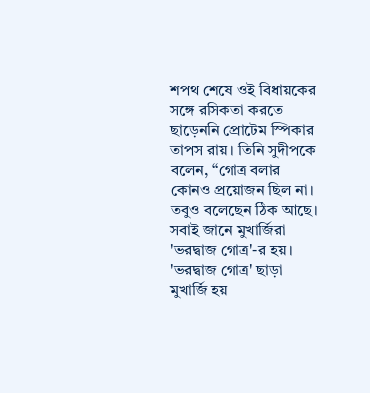শপথ শেষে ওই বিধায়কের সঙ্গে রসিকতা করতে ছাড়েননি প্রোটেম স্পিকার তাপস রায়। তিনি সুদীপকে বলেন, ‘‘গোত্র বলার কোনও প্রয়োজন ছিল না। তবুও বলেছেন ঠিক আছে। সবাই জানে মুখার্জিরা 'ভরদ্বাজ গোত্র'-র হয়। 'ভরদ্বাজ গোত্র' ছাড়া মুখার্জি হয়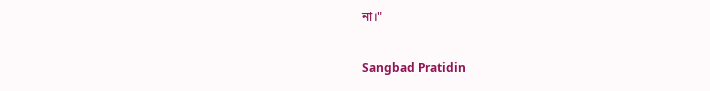না।"

Sangbad Pratidin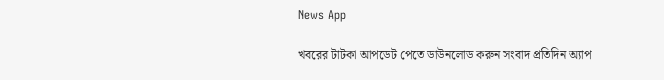News App

খবরের টাটকা আপডেট পেতে ডাউনলোড করুন সংবাদ প্রতিদিন অ্যাপ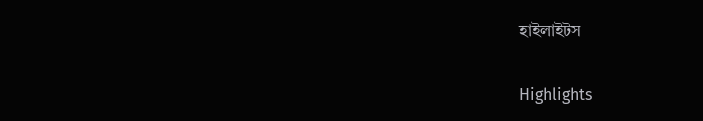হাইলাইটস

Highlights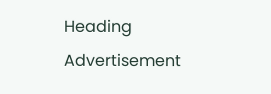Heading
Advertisement